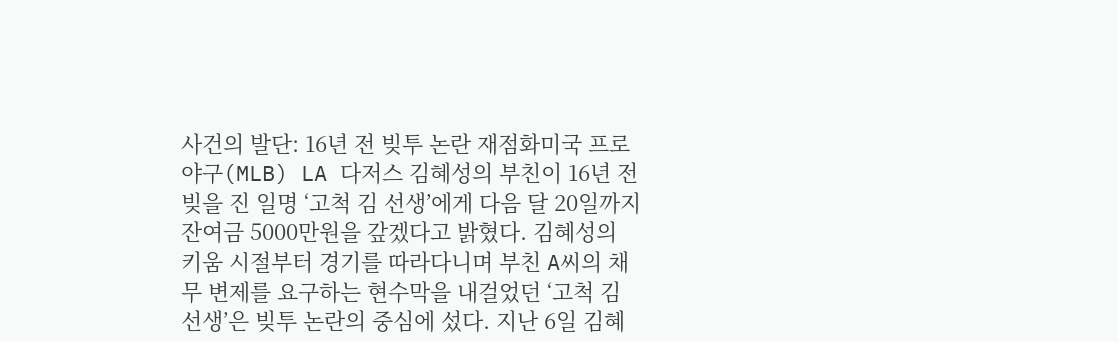사건의 발단: 16년 전 빚투 논란 재점화미국 프로야구(MLB) LA 다저스 김혜성의 부친이 16년 전 빚을 진 일명 ‘고척 김 선생’에게 다음 달 20일까지 잔여금 5000만원을 갚겠다고 밝혔다. 김혜성의 키움 시절부터 경기를 따라다니며 부친 A씨의 채무 변제를 요구하는 현수막을 내걸었던 ‘고척 김 선생’은 빚투 논란의 중심에 섰다. 지난 6일 김혜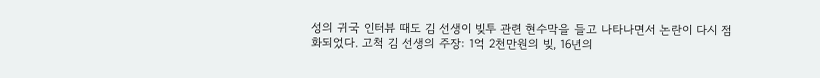성의 귀국 인터뷰 때도 김 선생이 빚투 관련 현수막을 들고 나타나면서 논란이 다시 점화되었다. 고척 김 선생의 주장: 1억 2천만원의 빚, 16년의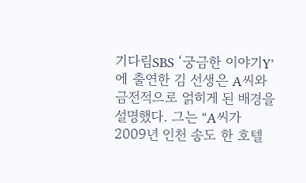기다림SBS ‘궁금한 이야기Y’에 출연한 김 선생은 A씨와 금전적으로 얽히게 된 배경을 설명했다. 그는 “A씨가 2009년 인천 송도 한 호텔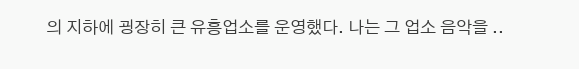의 지하에 굉장히 큰 유흥업소를 운영했다. 나는 그 업소 음악을 ..